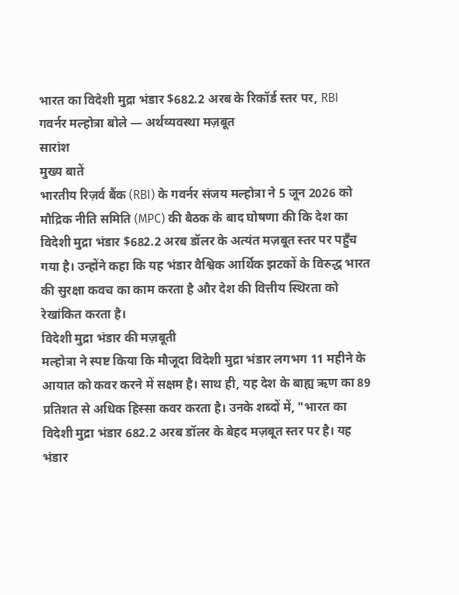भारत का विदेशी मुद्रा भंडार $682.2 अरब के रिकॉर्ड स्तर पर, RBI गवर्नर मल्होत्रा बोले — अर्थव्यवस्था मज़बूत
सारांश
मुख्य बातें
भारतीय रिज़र्व बैंक (RBI) के गवर्नर संजय मल्होत्रा ने 5 जून 2026 को मौद्रिक नीति समिति (MPC) की बैठक के बाद घोषणा की कि देश का विदेशी मुद्रा भंडार $682.2 अरब डॉलर के अत्यंत मज़बूत स्तर पर पहुँच गया है। उन्होंने कहा कि यह भंडार वैश्विक आर्थिक झटकों के विरुद्ध भारत की सुरक्षा कवच का काम करता है और देश की वित्तीय स्थिरता को रेखांकित करता है।
विदेशी मुद्रा भंडार की मज़बूती
मल्होत्रा ने स्पष्ट किया कि मौजूदा विदेशी मुद्रा भंडार लगभग 11 महीने के आयात को कवर करने में सक्षम है। साथ ही, यह देश के बाह्य ऋण का 89 प्रतिशत से अधिक हिस्सा कवर करता है। उनके शब्दों में, "भारत का विदेशी मुद्रा भंडार 682.2 अरब डॉलर के बेहद मज़बूत स्तर पर है। यह भंडार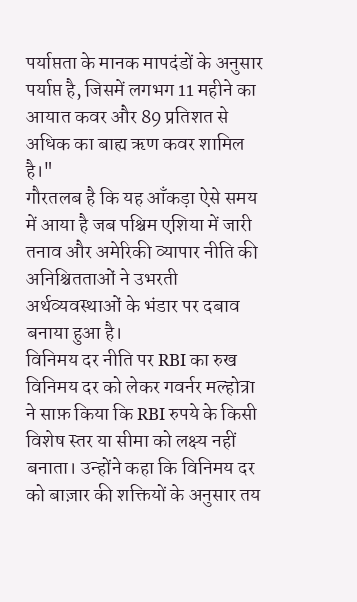पर्याप्तता के मानक मापदंडों के अनुसार पर्याप्त है, जिसमें लगभग 11 महीने का आयात कवर और 89 प्रतिशत से अधिक का बाह्य ऋण कवर शामिल है।"
गौरतलब है कि यह आँकड़ा ऐसे समय में आया है जब पश्चिम एशिया में जारी तनाव और अमेरिकी व्यापार नीति की अनिश्चितताओं ने उभरती अर्थव्यवस्थाओं के भंडार पर दबाव बनाया हुआ है।
विनिमय दर नीति पर RBI का रुख
विनिमय दर को लेकर गवर्नर मल्होत्रा ने साफ़ किया कि RBI रुपये के किसी विशेष स्तर या सीमा को लक्ष्य नहीं बनाता। उन्होंने कहा कि विनिमय दर को बाज़ार की शक्तियों के अनुसार तय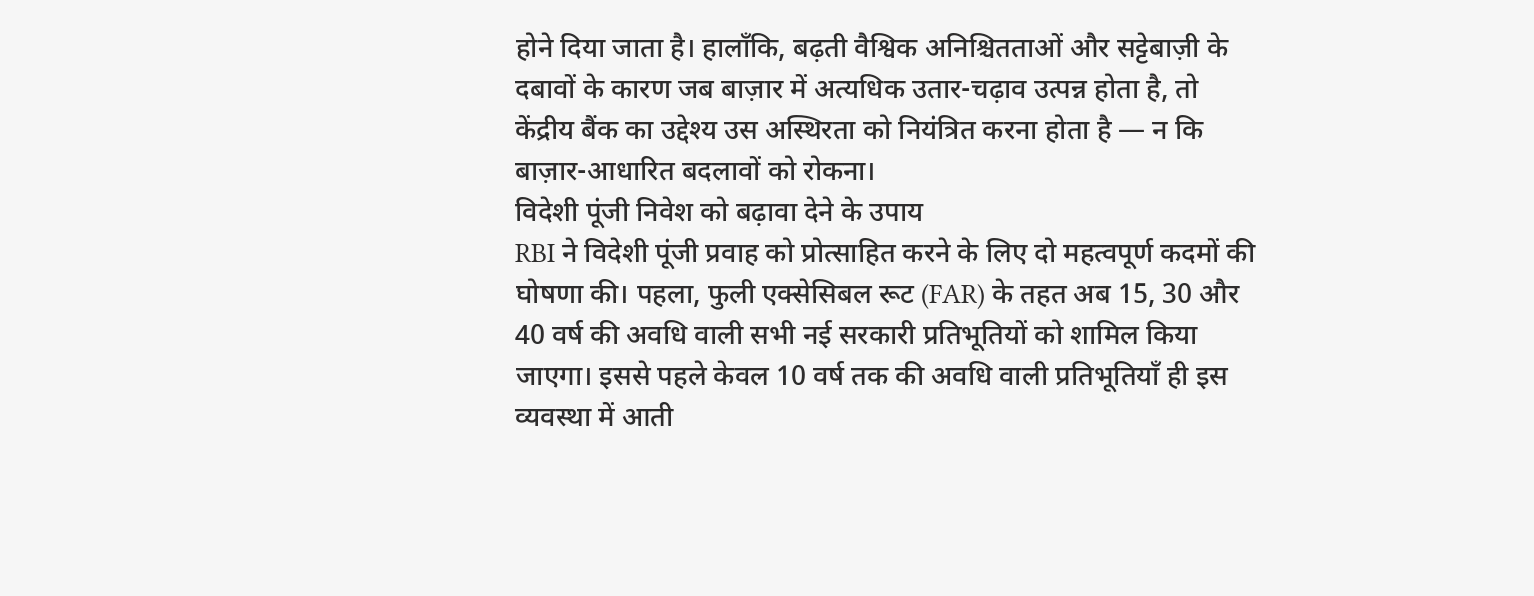होने दिया जाता है। हालाँकि, बढ़ती वैश्विक अनिश्चितताओं और सट्टेबाज़ी के दबावों के कारण जब बाज़ार में अत्यधिक उतार-चढ़ाव उत्पन्न होता है, तो केंद्रीय बैंक का उद्देश्य उस अस्थिरता को नियंत्रित करना होता है — न कि बाज़ार-आधारित बदलावों को रोकना।
विदेशी पूंजी निवेश को बढ़ावा देने के उपाय
RBI ने विदेशी पूंजी प्रवाह को प्रोत्साहित करने के लिए दो महत्वपूर्ण कदमों की घोषणा की। पहला, फुली एक्सेसिबल रूट (FAR) के तहत अब 15, 30 और 40 वर्ष की अवधि वाली सभी नई सरकारी प्रतिभूतियों को शामिल किया जाएगा। इससे पहले केवल 10 वर्ष तक की अवधि वाली प्रतिभूतियाँ ही इस व्यवस्था में आती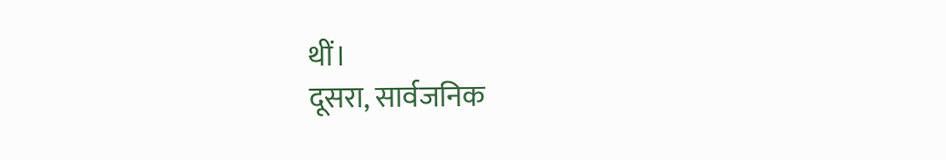थीं।
दूसरा, सार्वजनिक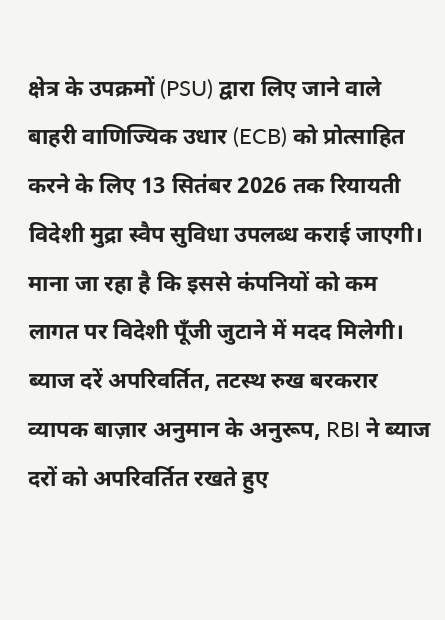क्षेत्र के उपक्रमों (PSU) द्वारा लिए जाने वाले बाहरी वाणिज्यिक उधार (ECB) को प्रोत्साहित करने के लिए 13 सितंबर 2026 तक रियायती विदेशी मुद्रा स्वैप सुविधा उपलब्ध कराई जाएगी। माना जा रहा है कि इससे कंपनियों को कम लागत पर विदेशी पूँजी जुटाने में मदद मिलेगी।
ब्याज दरें अपरिवर्तित, तटस्थ रुख बरकरार
व्यापक बाज़ार अनुमान के अनुरूप, RBI ने ब्याज दरों को अपरिवर्तित रखते हुए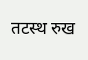तटस्थ रुख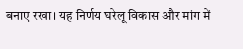बनाए रखा। यह निर्णय घरेलू विकास और मांग में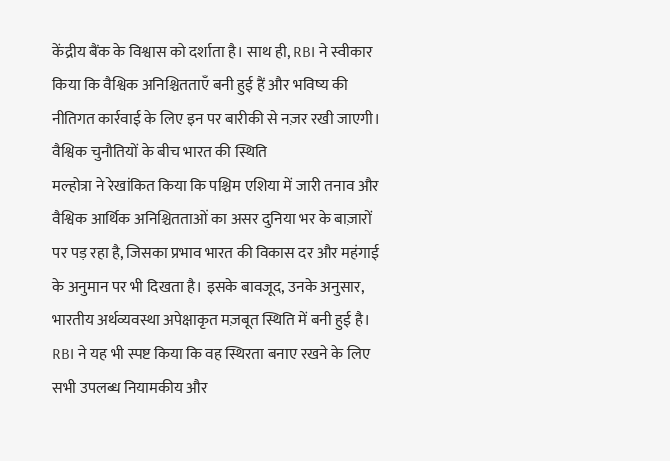केंद्रीय बैंक के विश्वास को दर्शाता है। साथ ही, RBI ने स्वीकार किया कि वैश्विक अनिश्चितताएँ बनी हुई हैं और भविष्य की नीतिगत कार्रवाई के लिए इन पर बारीकी से नज़र रखी जाएगी।
वैश्विक चुनौतियों के बीच भारत की स्थिति
मल्होत्रा ने रेखांकित किया कि पश्चिम एशिया में जारी तनाव और वैश्विक आर्थिक अनिश्चितताओं का असर दुनिया भर के बाज़ारों पर पड़ रहा है, जिसका प्रभाव भारत की विकास दर और महंगाई के अनुमान पर भी दिखता है। इसके बावजूद, उनके अनुसार, भारतीय अर्थव्यवस्था अपेक्षाकृत मज़बूत स्थिति में बनी हुई है। RBI ने यह भी स्पष्ट किया कि वह स्थिरता बनाए रखने के लिए सभी उपलब्ध नियामकीय और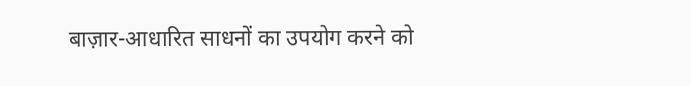बाज़ार-आधारित साधनों का उपयोग करने को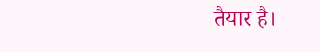तैयार है।